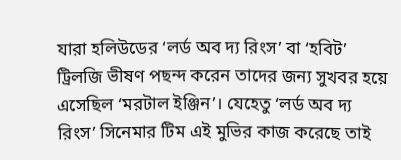যারা হলিউডের ‘লর্ড অব দ্য রিংস’ বা ‘হবিট’ ট্রিলজি ভীষণ পছন্দ করেন তাদের জন্য সুখবর হয়ে এসেছিল ‘মরটাল ইঞ্জিন’। যেহেতু ‘লর্ড অব দ্য রিংস’ সিনেমার টিম এই মুভির কাজ করেছে তাই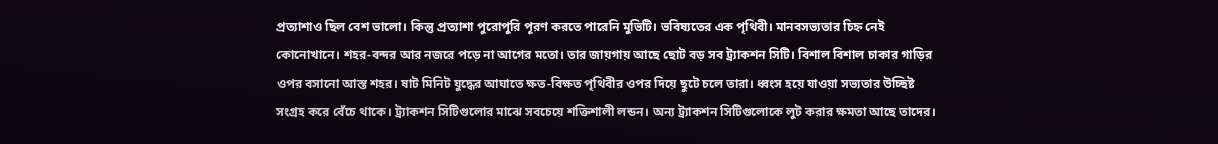প্রত্যাশাও ছিল বেশ ভালো। কিন্তু প্রত্যাশা পুরোপুরি পূরণ করতে পারেনি মুভিটি। ভবিষ্যতের এক পৃথিবী। মানবসভ্যতার চিহ্ন নেই কোনোখানে। শহর-বন্দর আর নজরে পড়ে না আগের মতো। তার জায়গায় আছে ছোট বড় সব ট্র্যাকশন সিটি। বিশাল বিশাল চাকার গাড়ির ওপর বসানো আস্ত শহর। ষাট মিনিট যুদ্ধের আঘাতে ক্ষত-বিক্ষত পৃথিবীর ওপর দিয়ে ছুটে চলে তারা। ধ্বংস হয়ে যাওয়া সভ্যতার উচ্ছিষ্ট সংগ্রহ করে বেঁচে থাকে। ট্র্যাকশন সিটিগুলোর মাঝে সবচেয়ে শক্তিশালী লন্ডন। অন্য ট্র্যাকশন সিটিগুলোকে লুট করার ক্ষমতা আছে তাদের।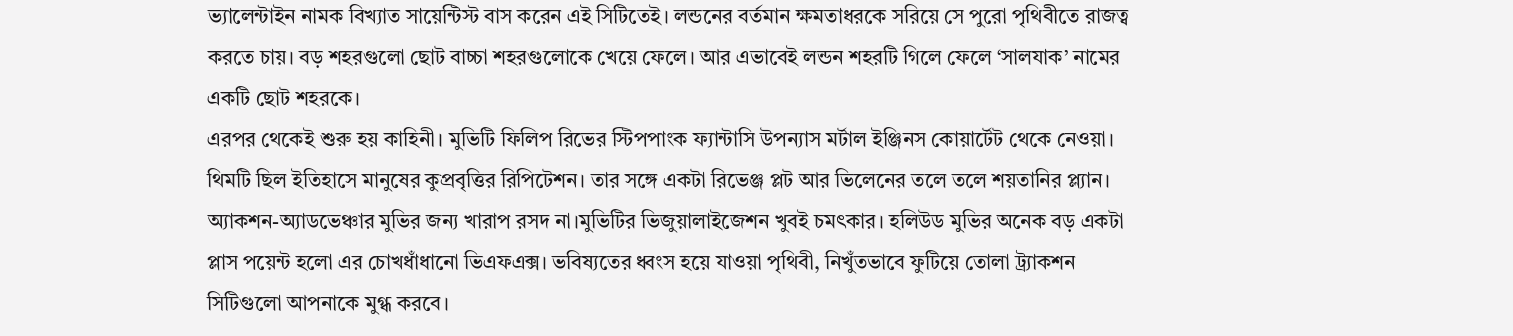ভ্যালেন্টাইন নামক বিখ্যাত সায়েন্টিস্ট বাস করেন এই সিটিতেই। লন্ডনের বর্তমান ক্ষমতাধরকে সরিয়ে সে পুরো পৃথিবীতে রাজত্ব করতে চায়। বড় শহরগুলো ছোট বাচ্চা শহরগুলোকে খেয়ে ফেলে। আর এভাবেই লন্ডন শহরটি গিলে ফেলে ‘সালযাক’ নামের একটি ছোট শহরকে।
এরপর থেকেই শুরু হয় কাহিনী। মুভিটি ফিলিপ রিভের স্টিপপাংক ফ্যান্টাসি উপন্যাস মর্টাল ইঞ্জিনস কোয়ার্টেট থেকে নেওয়া। থিমটি ছিল ইতিহাসে মানুষের কুপ্রবৃত্তির রিপিটেশন। তার সঙ্গে একটা রিভেঞ্জ প্লট আর ভিলেনের তলে তলে শয়তানির প্ল্যান। অ্যাকশন-অ্যাডভেঞ্চার মুভির জন্য খারাপ রসদ না।মুভিটির ভিজুয়ালাইজেশন খুবই চমৎকার। হলিউড মুভির অনেক বড় একটা প্লাস পয়েন্ট হলো এর চোখধাঁধানো ভিএফএক্স। ভবিষ্যতের ধ্বংস হয়ে যাওয়া পৃথিবী, নিখুঁতভাবে ফুটিয়ে তোলা ট্র্যাকশন সিটিগুলো আপনাকে মুগ্ধ করবে।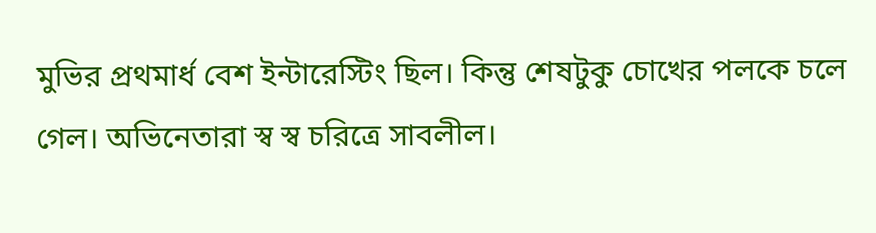মুভির প্রথমার্ধ বেশ ইন্টারেস্টিং ছিল। কিন্তু শেষটুকু চোখের পলকে চলে গেল। অভিনেতারা স্ব স্ব চরিত্রে সাবলীল।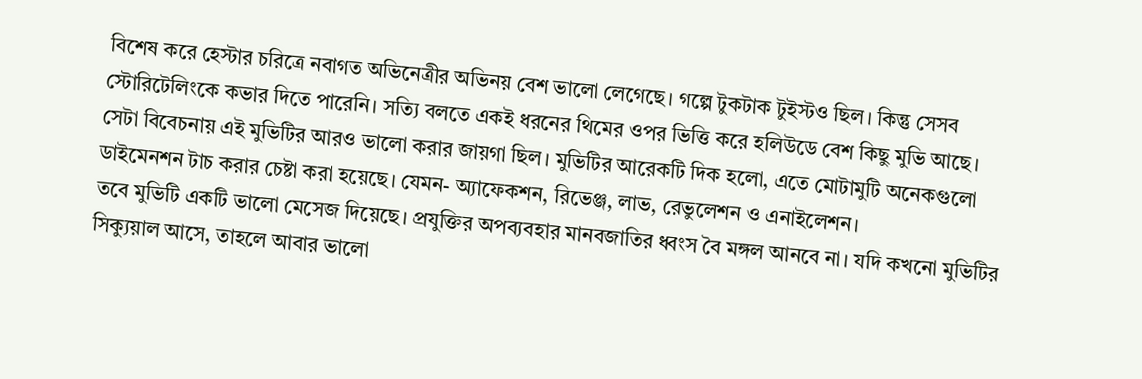বিশেষ করে হেস্টার চরিত্রে নবাগত অভিনেত্রীর অভিনয় বেশ ভালো লেগেছে। গল্পে টুকটাক টুইস্টও ছিল। কিন্তু সেসব স্টোরিটেলিংকে কভার দিতে পারেনি। সত্যি বলতে একই ধরনের থিমের ওপর ভিত্তি করে হলিউডে বেশ কিছু মুভি আছে। সেটা বিবেচনায় এই মুভিটির আরও ভালো করার জায়গা ছিল। মুভিটির আরেকটি দিক হলো, এতে মোটামুটি অনেকগুলো ডাইমেনশন টাচ করার চেষ্টা করা হয়েছে। যেমন- অ্যাফেকশন, রিভেঞ্জ, লাভ, রেভুলেশন ও এনাইলেশন।
তবে মুভিটি একটি ভালো মেসেজ দিয়েছে। প্রযুক্তির অপব্যবহার মানবজাতির ধ্বংস বৈ মঙ্গল আনবে না। যদি কখনো মুভিটির সিক্যুয়াল আসে, তাহলে আবার ভালো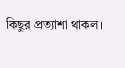কিছুর প্রত্যাশা থাকল।